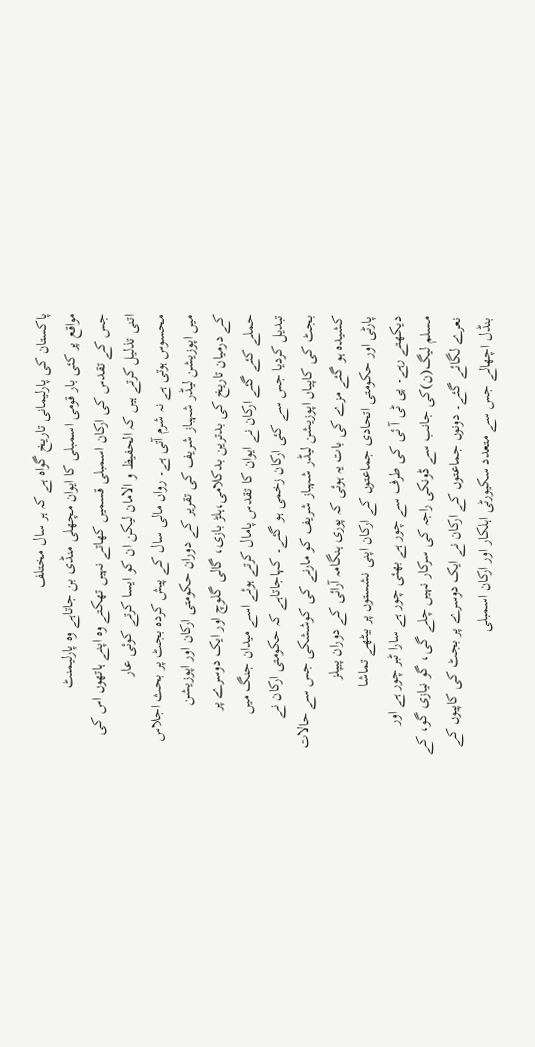پاکستان کی پارلیمانی تاریخ گواہ ہے کہ ہر سال مختلف
مواقع پر کئی بار قومی اسمبلی کا ایوان مچھلی منڈی بن جاتاہے وہ پارلیمنٹ
جس کے تقدس کی ارکان اسمبلی قسمیں کھاتے نہیں تھکتے وہ اپنے ہاتھوں اس کی
اتنی تذلیل کرتے ہیں کہ الحفیظ و الامان لیکن ان کو ایسا کرتے کوئی عار
محسوس ہوتی ہے نہ شرم آتی ہے۔ رواں مالی سال کے پیش کردہ بجٹ پر بحث اجلاس
میں اپوزیشن لیڈر شہباز شریف کی تقریر کے دوران حکومتی ارکان اور اپوزیشن
کے درمیان تاریخ کی بدترین بدکلامی،ہلڑ بازی، گالی گلوچ اور ایک دوسرے پر
حملے کئے گئے ارکان نے ایوان کا تقدس پامال کرتے ہوئے اسے میدان جنگ میں
تبدیل کردیا جس سے کئی ارکان زخمی ہو گئے۔ کہاجاتاہے کہ حکومتی ارکان نے
بجٹ کی کاپیاں اپوزیشن لیڈر شہباز شریف کو مارنے کی کوششکی جس سے حالات
کشیدہ ہو گئے مزے کی بات یہ ہوئی کہ پوری ہنگامہ آرائی کے دوران پیپلز
پارٹی اور حکومتی اتحادی جماعتوں کے ارکان اپنی نشستوں پر بیٹھے تماشا
دیکھتے رہے۔ پی ٹی آ ئی کی طرف سے چور ہے بھئی چور ہے سارا ٹبر چور ہے اور
مسلم لیگ(ن)کی جانب سے ڈونکی راجہ کی سرکار نہیں چلے گی، گو نیازی گو، کے
نعرے لگائے گئے۔ دونوں جماعتوں کے ارکان نے ایک دوسرے پر بجٹ کی کاپیوں کے
بنڈل اچھالے جس سے متعدد سکیورٹی اہلکار اور ارکان اسمبلی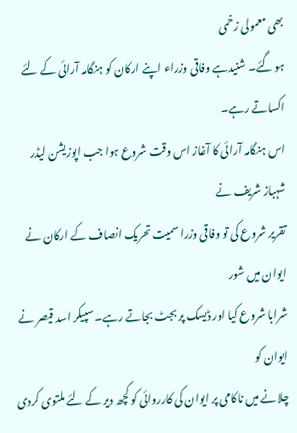بھی معمولی زخمی
ہو گئے۔ شنیدہے وفاقی وزراء اپنے ارکان کو ہنگامہ آرائی کے لئے اکساتے رہے۔
اس ہنگامہ آرائی کا آغاز اس وقت شروع ہوا جب اپوزیشن لیڈر شہباز شریف نے
تقریر شروع کی تو وفاقی وزرا سمیت تحریک انصاف کے ارکان نے ایوان میں شور
شرابا شروع کیا اور ڈیسک پر بجٹ بجاتے رہے۔ سپیکر اسد قیصر نے ایوان کو
چلانے میں ناکامی پر ایوان کی کارروائی کو کچھ دیر کے لئے ملتوی کردی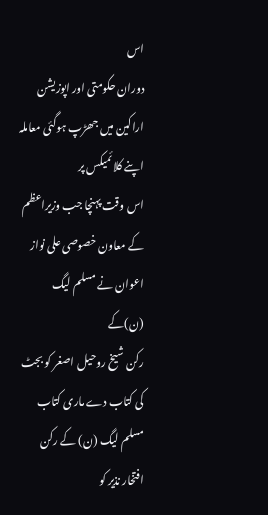اس
دوران حکومتی اور اپوزیشن اراکین میں جھڑپ ہوگئی معاملہ اپنے کلائمیکس پر
اس وقت پہنچا جب وزیراعظم کے معاون خصوصی علی نواز اعوان نے مسلم لیگ (ن)کے
رکن شیخ روحیل اصغر کو بجٹ کی کتاب دے ماری کتاب مسلم لیگ (ن) کے رکن
افتخار نذیر کو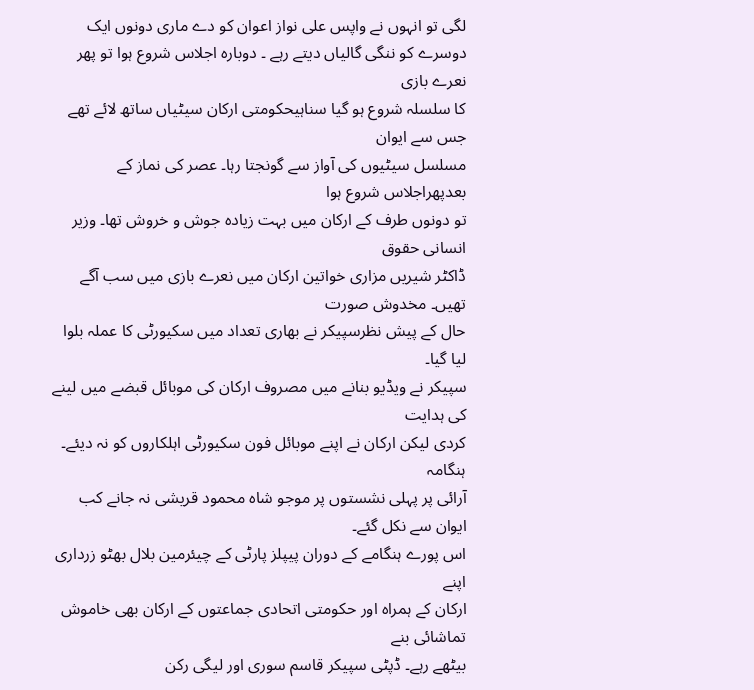لگی تو انہوں نے واپس علی نواز اعوان کو دے ماری دونوں ایک
دوسرے کو ننگی گالیاں دیتے رہے ۔ دوبارہ اجلاس شروع ہوا تو پھر نعرے بازی
کا سلسلہ شروع ہو گیا سناہیحکومتی ارکان سیٹیاں ساتھ لائے تھے جس سے ایوان
مسلسل سیٹیوں کی آواز سے گونجتا رہا۔ عصر کی نماز کے بعدپھراجلاس شروع ہوا
تو دونوں طرف کے ارکان میں بہت زیادہ جوش و خروش تھا۔ وزیر انسانی حقوق
ڈاکٹر شیریں مزاری خواتین ارکان میں نعرے بازی میں سب آگے تھیں۔ مخدوش صورت
حال کے پیش نظرسپیکر نے بھاری تعداد میں سکیورٹی کا عملہ بلوا لیا گیا۔
سپیکر نے ویڈیو بنانے میں مصروف ارکان کی موبائل قبضے میں لینے کی ہدایت
کردی لیکن ارکان نے اپنے موبائل فون سکیورٹی اہلکاروں کو نہ دیئے۔ ہنگامہ
آرائی پر پہلی نشستوں پر موجو شاہ محمود قریشی نہ جانے کب ایوان سے نکل گئے۔
اس پورے ہنگامے کے دوران پیپلز پارٹی کے چیئرمین بلال بھٹو زرداری اپنے
ارکان کے ہمراہ اور حکومتی اتحادی جماعتوں کے ارکان بھی خاموش تماشائی بنے
بیٹھے رہے۔ ڈپٹی سپیکر قاسم سوری اور لیگی رکن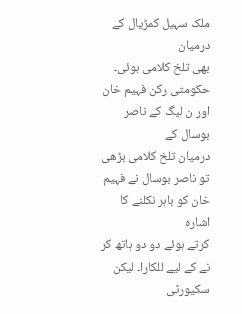ملک سہیل کمڑیال کے درمیان
بھی تلخ کلامی ہوئی۔ حکومتی رکن فہیم خان اور ن لیگ کے ناصر بوسال کے
درمیان تلخ کلامی بڑھی تو ناصر بوسال نے فہیم خان کو باہر نکلنے کا اشارہ
کرتے ہوئے دو دو ہاتھ کر نے کے لیے للکارا۔ لیکن سکیورٹی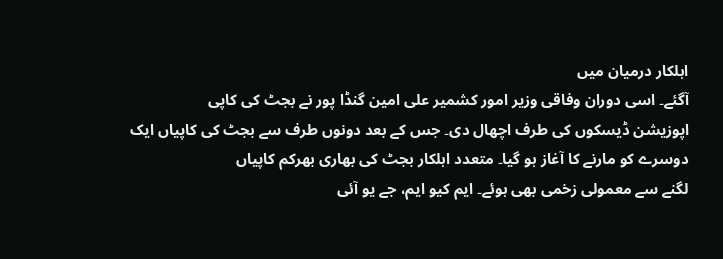اہلکار درمیان میں
آگئے۔ اسی دوران وفاقی وزیر امور کشمیر علی امین گنڈا پور نے بجٹ کی کاپی
اپوزیشن ڈیسکوں کی طرف اچھال دی۔ جس کے بعد دونوں طرف سے بجٹ کی کاپیاں ایک
دوسرے کو مارنے کا آغاز ہو گیا۔ متعدد اہلکار بجٹ کی بھاری بھرکم کاپیاں
لگنے سے معمولی زخمی بھی ہوئے۔ ایم کیو ایم، جے یو آئی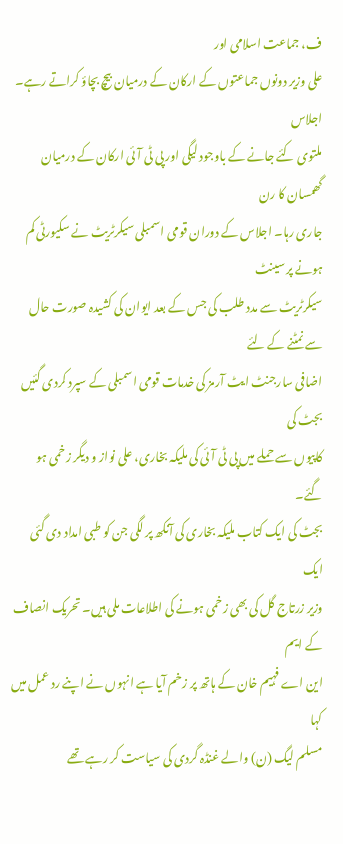ف، جماعت اسلامی اور
علی وزیر دونوں جماعتوں کے ارکان کے درمیان بیچ بچاؤ کراتے رہے۔ اجلاس
ملتوی کئے جانے کے باوجود لیگی اور پی ٹی آئی ارکان کے درمیان گھمسان کا رن
جاری رہا۔ اجلاس کے دوران قومی اسمبلی سیکرٹریٹ نے سکیورٹی کم ہونے پر سینٹ
سیکرٹریٹ سے مدد طلب کی جس کے بعد ایوان کی کشیدہ صورت حال سے نمٹنے کے لئے
اضافی سارجنٹ ایٹ آرمز کی خدمات قومی اسمبلی کے سپرد کردی گئیں بجٹ کی
کاپیوں سے حملے میں پی ٹی آئی کی ملیکہ بخاری، علی نواز و دیگر زخمی ہو گئے۔
بجٹ کی ایک کتاب ملیکہ بخاری کی آنکھ پر لگی جن کو طبی امداد دی گئی ایک
وزیر زرتاج گل کی بھی زخمی ہونے کی اطلاعات ملی ہیں۔ تحریک انصاف کے ایم
این اے فہیم خان کے ہاتھ پر زخم آیا ہے انہوں نے اپنے رد عمل میں کہا
مسلم لیگ (ن) والے غنڈہ گردی کی سیاست کر رہے تھے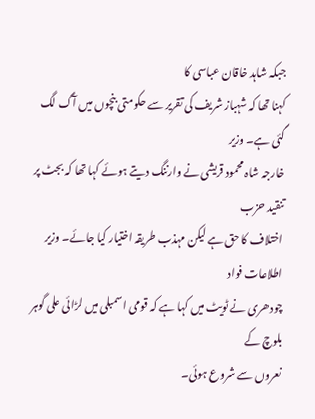جبکہ شاہد خاقان عباسی کا
کہنا تھا کہ شہباز شریف کی تقریر سے حکومتی بنچوں میں آگ لگ گئی ہے۔ وزیر
خارجہ شاہ محمود قریشی نے وارننگ دیتے ہوئے کہا تھا کہ بجٹ پر تنقید حزب
اختلاف کا حق ہے لیکن مہذب طریقہ اختیار کیا جائے۔ وزیر اطلاعات فواد
چودھری نے ٹویٹ میں کہا ہے کہ قومی اسمبلی میں لڑائی علی گوہر بلوچ کے
نعروں سے شروع ہوئی۔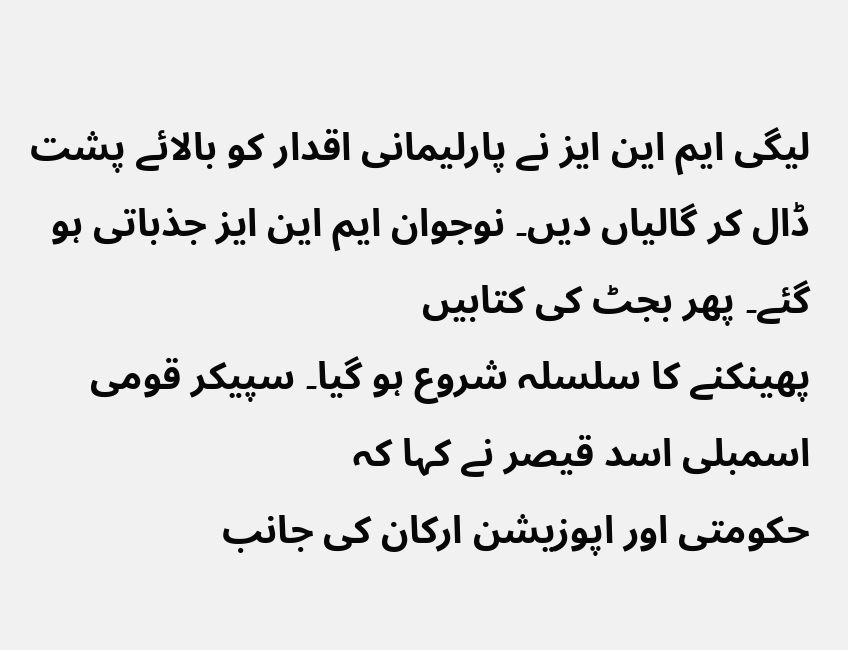لیگی ایم این ایز نے پارلیمانی اقدار کو بالائے پشت
ڈال کر گالیاں دیں۔ نوجوان ایم این ایز جذباتی ہو گئے۔ پھر بجٹ کی کتابیں
پھینکنے کا سلسلہ شروع ہو گیا۔ سپیکر قومی اسمبلی اسد قیصر نے کہا کہ
حکومتی اور اپوزیشن ارکان کی جانب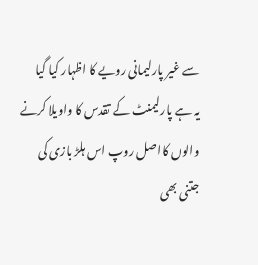سے غیر پارلیمانی رویے کا اظہار کیا گیا
یہ ہے پارلیمنٹ کے تقدس کا واویلا کرنے والوں کااصل روپ اس ہلڑ بازی کی
جتنی بھی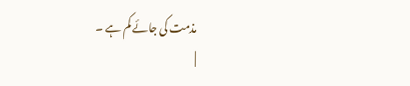مذمت کی جائے کم ہے ۔
|